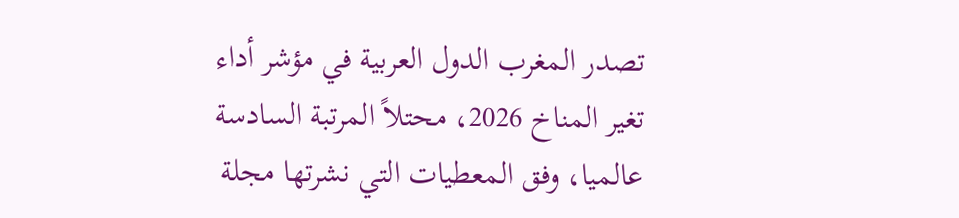تصدر المغرب الدول العربية في مؤشر أداء تغير المناخ 2026، محتلاً المرتبة السادسة عالميا، وفق المعطيات التي نشرتها مجلة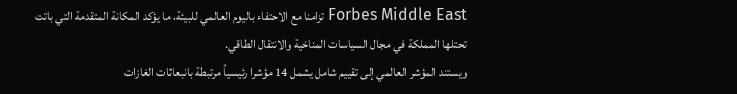Forbes Middle East تزامنا مع الاحتفاء باليوم العالمي للبيئة، ما يؤكد المكانة المتقدمة التي باتت تحتلها المملكة في مجال السياسات المناخية والانتقال الطاقي.
ويستند المؤشر العالمي إلى تقييم شامل يشمل 14 مؤشرا رئيسياً مرتبطة بانبعاثات الغازات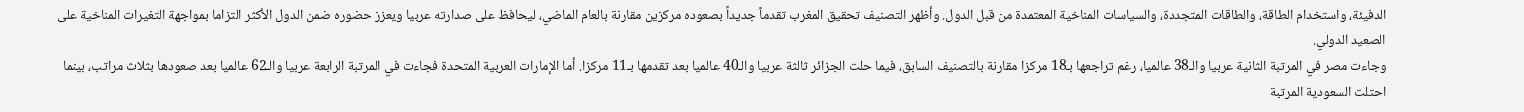الدفيئة، واستخدام الطاقة، والطاقات المتجددة، والسياسات المناخية المعتمدة من قبل الدول. وأظهر التصنيف تحقيق المغرب تقدماً جديداً بصعوده مركزين مقارنة بالعام الماضي، ليحافظ على صدارته عربيا ويعزز حضوره ضمن الدول الأكثر التزاما بمواجهة التغيرات المناخية على الصعيد الدولي.
وجاءت مصر في المرتبة الثانية عربيا والـ38 عالميا، رغم تراجعها بـ18 مركزا مقارنة بالتصنيف السابق، فيما حلت الجزائر ثالثة عربيا والـ40 عالميا بعد تقدمها بـ11 مركزا. أما الإمارات العربية المتحدة فجاءت في المرتبة الرابعة عربيا والـ62 عالميا بعد صعودها بثلاث مراتب، بينما احتلت السعودية المرتبة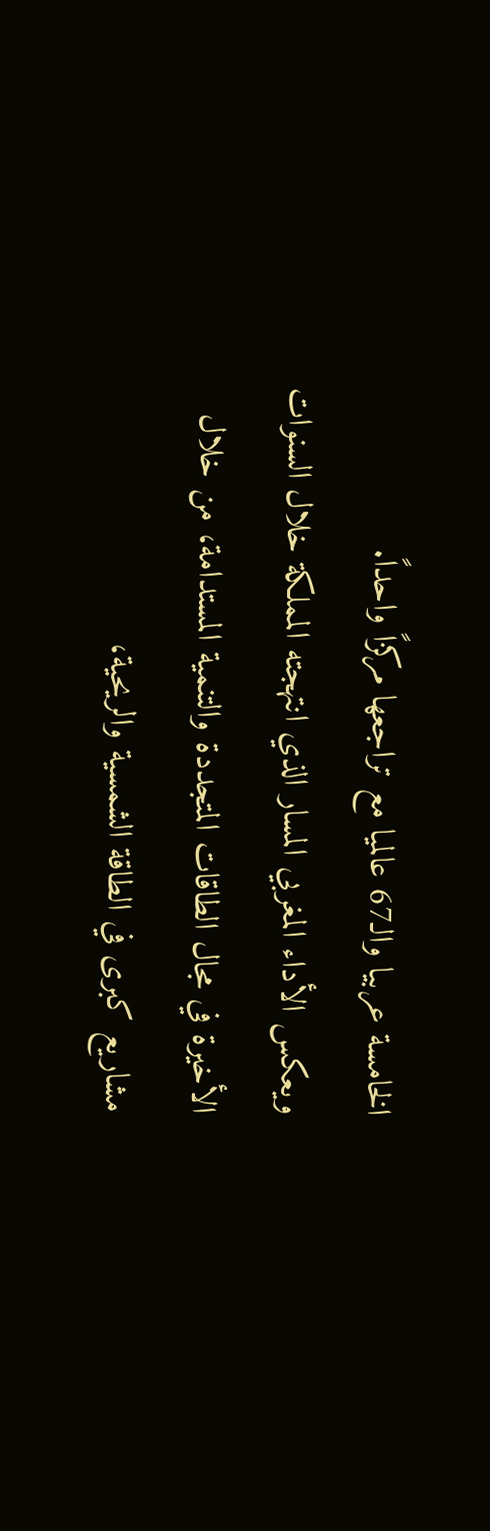الخامسة عربيا والـ67 عالميا مع تراجعها مركزاً واحداً.
ويعكس الأداء المغربي المسار الذي انتهجته المملكة خلال السنوات الأخيرة في مجال الطاقات المتجددة والتنمية المستدامة، من خلال مشاريع كبرى في الطاقة الشمسية والريحية،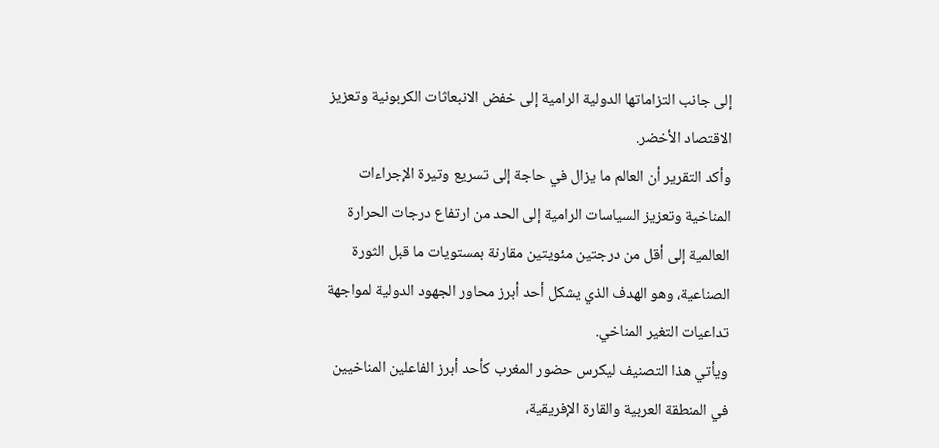إلى جانب التزاماتها الدولية الرامية إلى خفض الانبعاثات الكربونية وتعزيز الاقتصاد الأخضر.
وأكد التقرير أن العالم ما يزال في حاجة إلى تسريع وتيرة الإجراءات المناخية وتعزيز السياسات الرامية إلى الحد من ارتفاع درجات الحرارة العالمية إلى أقل من درجتين مئويتين مقارنة بمستويات ما قبل الثورة الصناعية، وهو الهدف الذي يشكل أحد أبرز محاور الجهود الدولية لمواجهة تداعيات التغير المناخي.
ويأتي هذا التصنيف ليكرس حضور المغرب كأحد أبرز الفاعلين المناخيين في المنطقة العربية والقارة الإفريقية،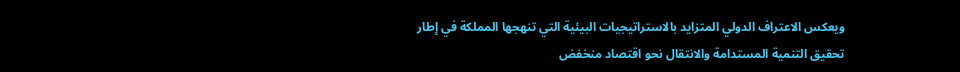ويعكس الاعتراف الدولي المتزايد بالاستراتيجيات البيئية التي تنهجها المملكة في إطار تحقيق التنمية المستدامة والانتقال نحو اقتصاد منخفض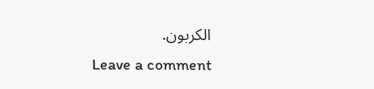الكربون.
Leave a comment